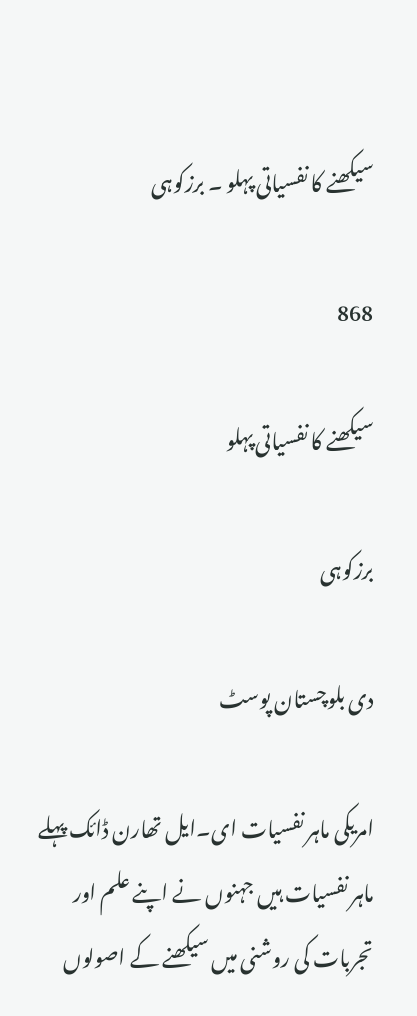سیکھنے کا نفسیاتی پہلو ۔ برزکوہی

868

سیکھنے کا نفسیاتی پہلو

برزکوہی

دی بلوچستان پوسٹ

امریکی ماہر نفسیات ای۔ایل تھارن ڈائک پہلے ماہر نفسیات ہیں جہنوں نے اپنے علم اور تجربات کی روشنی میں سیکھنے کے اصولوں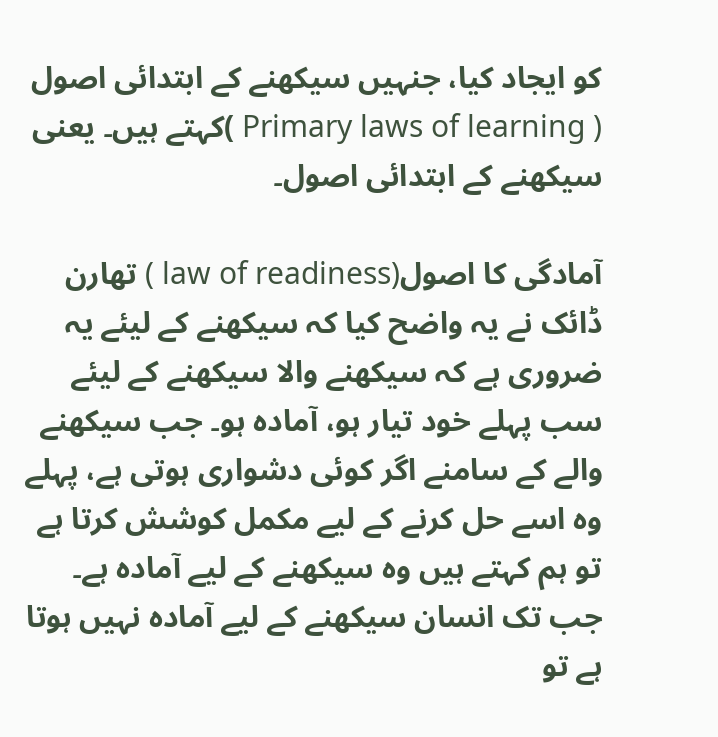کو ایجاد کیا، جنہیں سیکھنے کے ابتدائی اصول ( Primary laws of learning )کہتے ہیں۔ یعنی سیکھنے کے ابتدائی اصول۔

آمادگی کا اصول(law of readiness ) تھارن ڈائک نے یہ واضح کیا کہ سیکھنے کے لیئے یہ ضروری ہے کہ سیکھنے والا سیکھنے کے لیئے سب پہلے خود تیار ہو، آمادہ ہو۔ جب سیکھنے والے کے سامنے اگر کوئی دشواری ہوتی ہے، پہلے وہ اسے حل کرنے کے لیے مکمل کوشش کرتا ہے تو ہم کہتے ہیں وہ سیکھنے کے لیے آمادہ ہے۔ جب تک انسان سیکھنے کے لیے آمادہ نہیں ہوتا ہے تو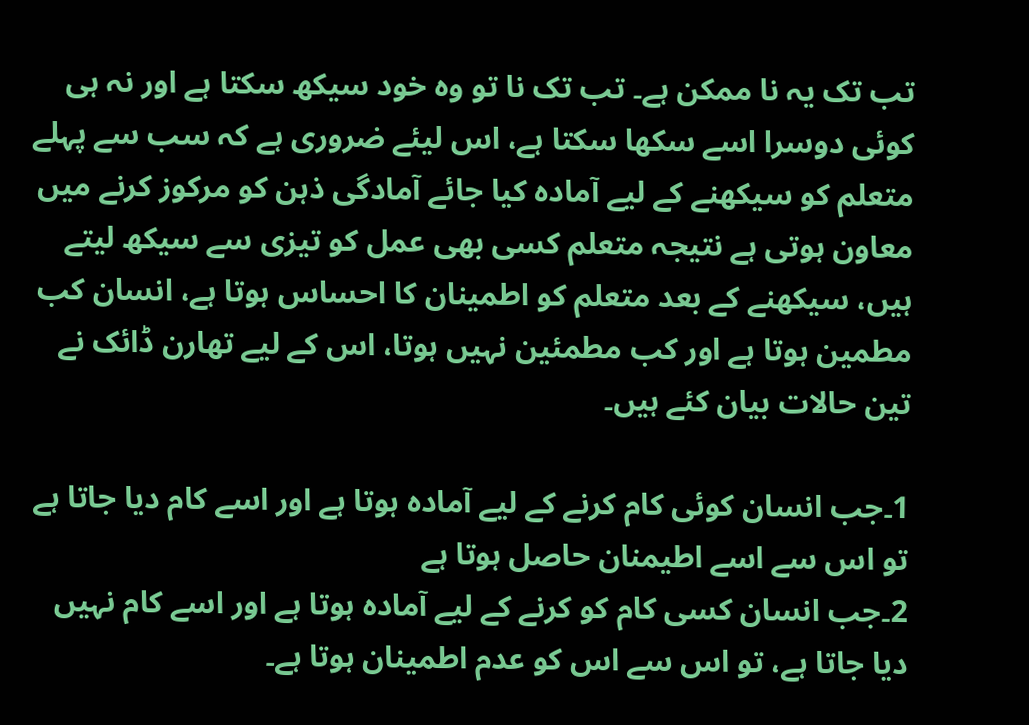تب تک یہ نا ممکن ہے۔ تب تک نا تو وہ خود سیکھ سکتا ہے اور نہ ہی کوئی دوسرا اسے سکھا سکتا ہے، اس لیئے ضروری ہے کہ سب سے پہلے متعلم کو سیکھنے کے لیے آمادہ کیا جائے آمادگی ذہن کو مرکوز کرنے میں معاون ہوتی ہے نتیجہ متعلم کسی بھی عمل کو تیزی سے سیکھ لیتے ہیں، سیکھنے کے بعد متعلم کو اطمینان کا احساس ہوتا ہے، انسان کب مطمین ہوتا ہے اور کب مطمئین نہیں ہوتا، اس کے لیے تھارن ڈائک نے تین حالات بیان کئے ہیں۔

1۔جب انسان کوئی کام کرنے کے لیے آمادہ ہوتا ہے اور اسے کام دیا جاتا ہے تو اس سے اسے اطیمنان حاصل ہوتا ہے
2۔جب انسان کسی کام کو کرنے کے لیے آمادہ ہوتا ہے اور اسے کام نہیں دیا جاتا ہے، تو اس سے اس کو عدم اطمینان ہوتا ہے۔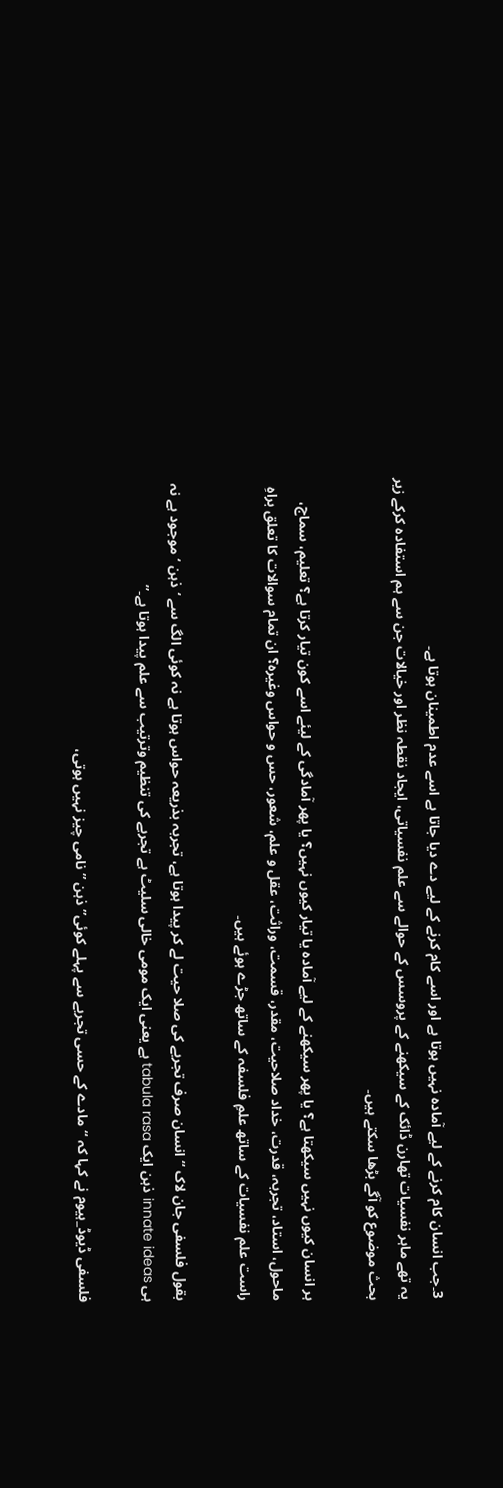3۔جب انسان کام کرنے کے لیے آمادہ نہیں ہوتا ہے اور اسے کام کرنے کے لیے دے دیا جاتا ہے اسے عدم اطمینان ہوتا ہے۔
یہ تھے ماہر نفسیات تھارن ڈائک کے سیکھنے کے پروسس کے حوالے سے علم نفسیاتی، ایجاد نقطہ نظر اور خیالات جن سے ہم استفادہ کرکے زیر بحث موضوع کو آگے بڑھا سکتے ہیں۔

ہر انسان کیوں نہیں سیکھتا ہے؟ یا پھر سیکھنے کے لیے آمادہ یا تیار کیوں نہیں؟ یا پھر آمادگی کے لیئے اسے کون تیار کرتا ہے؟ تعلیم، سماج، ماحول، استاد، تجربہ، قدرت، خداد صلاحیت، مقدر، قسمت، وراثت، عقل و علم، شعور، حس و حواس وغیرہ؟ ان تمام سوالات کا تعلق براہِ راست علم نفسیات کے ساتھ علمِ فلسفہ کے ساتھ جڑے ہوئے ہیں۔

بقول فلسفی جان لاک “انسان صرف تجربے کی صلا حیت لے کر پیدا ہوتا ہے، تجربہ بذریعہ حواس ہوتا ہے نہ کوئی الگ سے ‘ذہن ‘موجود ہے نہ ہی innate ideas ذہن ایک tabula rasa ہے یعنی ایک مومی خالی سلیٹ ہے تجربے کی تنظیم وترتیب سے علم پیدا ہوتا ہے۔”

فلسفی ڈیوڈ_ہیوم نے کہا کہ “مادے کے حسی تجربے سے پہلے کوئی” ذہن ” نامی چیز نہیں ہوتی،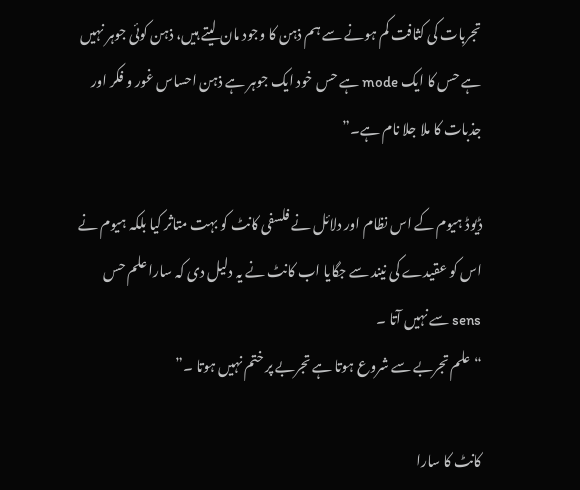تجربات کی کثافت کم ہونے سے ہم ذہن کا وجود مان لیتے ہیں، ذہن کوئی جوہر نہیں ہے حس کا ایک mode ہے حس خود ایک جوہر ہے ذہن احساس غور و فکر اور جذبات کا ملا جلا نام ہے۔”

ڈیوڈ ہیوم کے اس نظام اور دلائل نے فلسفی کانٹ کو بہت متاثر کیا بلکہ ہیوم نے اس کو عقیدے کی نیند سے جگایا اب کانٹ نے یہ دلیل دی کہ سارا علم حس sens سے نہیں آتا ۔
“علم تجربے سے شروع ہوتا ہے تجربے پر ختم نہیں ہوتا ۔”

کانٹ کا سارا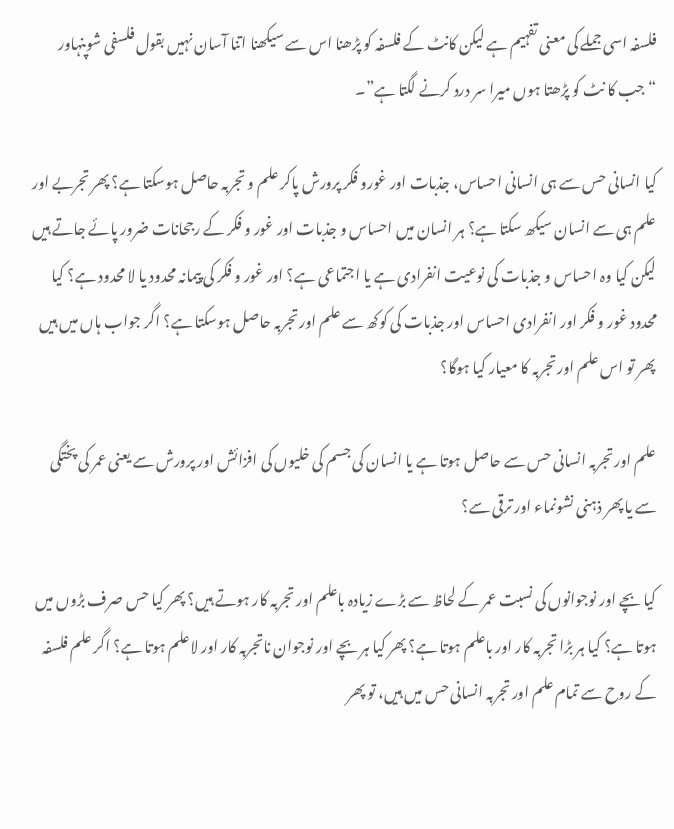فلسفہ اسی جملے کی معنی تفہیم ہے لیکن کانٹ کے فلسفہ کو پڑھنا اس سے سیکھنا اتنا آسان نہیں بقول فلسفی شوپنہاور “جب کا نٹ کو پڑھتا ہوں میرا سر درد کرنے لگتا ہے”۔

کیا انسانی حس سے ہی انسانی احساس، جذبات اور غورو فکر پرورش پاکر علم و تجربہ حاصل ہوسکتا ہے؟ پھر تجربے اور علم ہی سے انسان سیکھ سکتا ہے؟ ہر انسان میں احساس و جذبات اور غور و فکر کے رجحانات ضرور پائے جاتے ہیں لیکن کیا وہ احساس و جذبات کی نوعیت انفرادی ہے یا اجتماعی ہے؟ اور غور و فکر کی پیمانہ محدود یا لا محدود ہے؟ کیا محدود غور و فکر اور انفرادی احساس اور جذبات کی کوکھ سے علم اور تجربہ حاصل ہوسکتا ہے؟ اگر جواب ہاں میں ہیں پھر تو اس علم اور تجربہ کا معیار کیا ہوگا؟

علم اور تجربہ انسانی حس سے حاصل ہوتا ہے یا انسان کی جسم کی خلیوں کی افزائش اور پرورش سے یعنی عمر کی پختگی سے یا پھر ذہنی نشونماء اور ترقی سے؟

کیا بچے اور نوجوانوں کی نسبت عمر کے لحاظ سے بڑے زیادہ باعلم اور تجربہ کار ہوتے ہیں؟ پھر کیا حس صرف بڑوں میں ہوتا ہے؟ کیا ہر بڑا تجربہ کار اور باعلم ہوتا ہے؟ پھر کیا ہر بچے اور نوجوان ناتجربہ کار اور لاعلم ہوتا ہے؟ اگر علم فلسفہ کے روح سے تمام علم اور تجربہ انسانی حس میں ہیں، تو پھر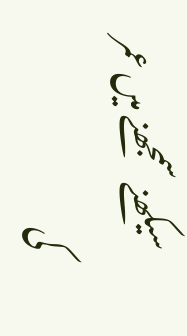سیکھنے سمجھنے میں عمر کی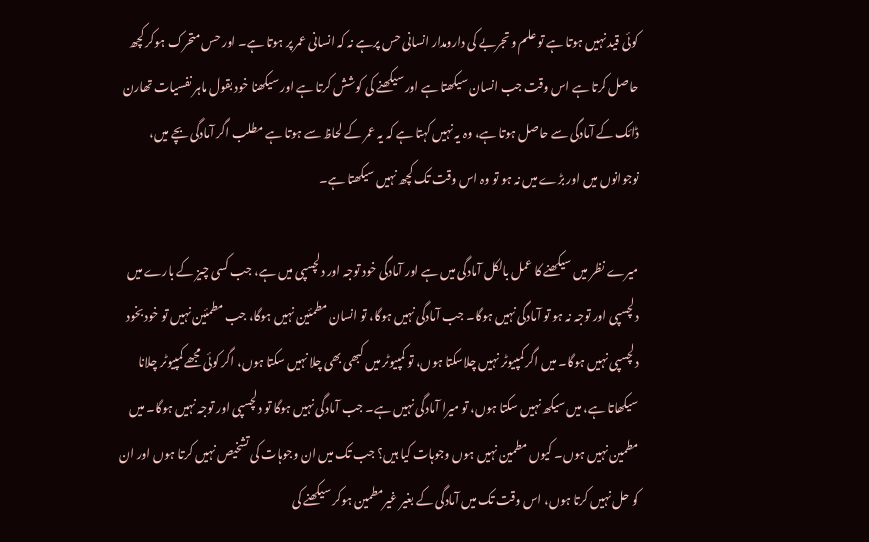کوئی قید نہیں ہوتا ہے تو علم و تجربے کی دارومدار انسانی حس پرہے نہ کہ انسانی عمر پر ہوتا ہے۔ اور حس متحرک ہوکر کچھ حاصل کرتا ہے اس وقت جب انسان سیکھتا ہے اور سیکھنے کی کوشش کرتا ہے اور سیکھنا خود بقول ماہر نفسیات تھارن ڈائک کے آمادگی سے حاصل ہوتا ہے، وہ یہ نہیں کہتا ہے کہ یہ عمر کے لحاظ سے ہوتا ہے مطلب اگر آمادگی بچے میں، نوجوانوں میں اور بڑے میں نہ ہو تو وہ اس وقت تک کچھ نہیں سیکھتا ہے۔

میرے نظر میں سیکھنے کا عمل بالکل آمادگی میں ہے اور آمادگی خود توجہ اور دلچسپی میں ہے، جب کسی چیز کے بارے میں دلچسپی اور توجہ نہ ہو تو آمادگی نہیں ہوگا۔ جب آمادگی نہیں ہوگا، تو انسان مطمئین نہیں ہوگا، جب مطمئین نہیں تو خود بخود دلچسپی نہیں ہوگا۔ میں اگر کمپیوٹر نہیں چلاسکتا ہوں، تو کمپیوٹر میں کبھی بھی چلا نہیں سکتا ہوں، اگر کوئی مجھے کمپیوٹر چلانا سیکھاتا ہے، میں سیکھ نہیں سکتا ہوں، تو میرا آمادگی نہیں ہے۔ جب آمادگی نہیں ہوگا تو دلچسپی اور توجہ نہیں ہوگا۔ میں مطمین نہیں ہوں۔ کیوں مطمین نہیں ہوں وجوہات کیا ہیں؟ جب تک میں ان وجوہات کی تشخیص نہیں کرتا ہوں اور ان کو حل نہیں کرتا ہوں، اس وقت تک میں آمادگی کے بغیر غیرمطمین ہوکر سیکھنے کی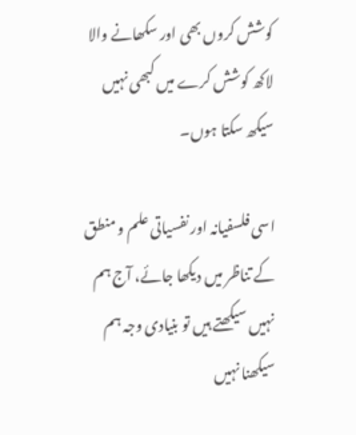کوشش کروں بھی اور سکھانے والا لاکھ کوشش کرے میں کبھی نہیں سیکھ سکتا ہوں۔

اسی فلسفیانہ اور نفسیاتی علم و منطق کے تناظر میں دیکھا جائے، آج ہم نہیں سیکھتے ہیں تو بنیادی وجہ ہم سیکھنا نہیں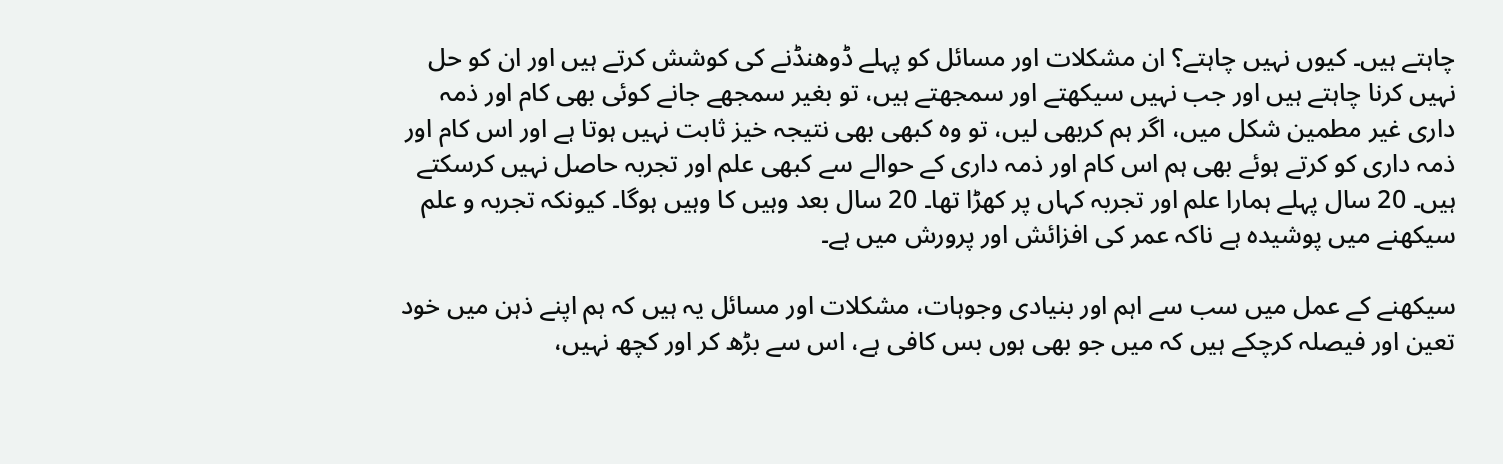چاہتے ہیں۔ کیوں نہیں چاہتے؟ ان مشکلات اور مسائل کو پہلے ڈوھنڈنے کی کوشش کرتے ہیں اور ان کو حل نہیں کرنا چاہتے ہیں اور جب نہیں سیکھتے اور سمجھتے ہیں، تو بغیر سمجھے جانے کوئی بھی کام اور ذمہ داری غیر مطمین شکل میں، اگر ہم کربھی لیں، تو وہ کبھی بھی نتیجہ خیز ثابت نہیں ہوتا ہے اور اس کام اور ذمہ داری کو کرتے ہوئے بھی ہم اس کام اور ذمہ داری کے حوالے سے کبھی علم اور تجربہ حاصل نہیں کرسکتے ہیں۔ 20 سال پہلے ہمارا علم اور تجربہ کہاں پر کھڑا تھا۔ 20 سال بعد وہیں کا وہیں ہوگا۔ کیونکہ تجربہ و علم سیکھنے میں پوشیدہ ہے ناکہ عمر کی افزائش اور پرورش میں ہے۔

سیکھنے کے عمل میں سب سے اہم اور بنیادی وجوہات، مشکلات اور مسائل یہ ہیں کہ ہم اپنے ذہن میں خود تعین اور فیصلہ کرچکے ہیں کہ میں جو بھی ہوں بس کافی ہے، اس سے بڑھ کر اور کچھ نہیں،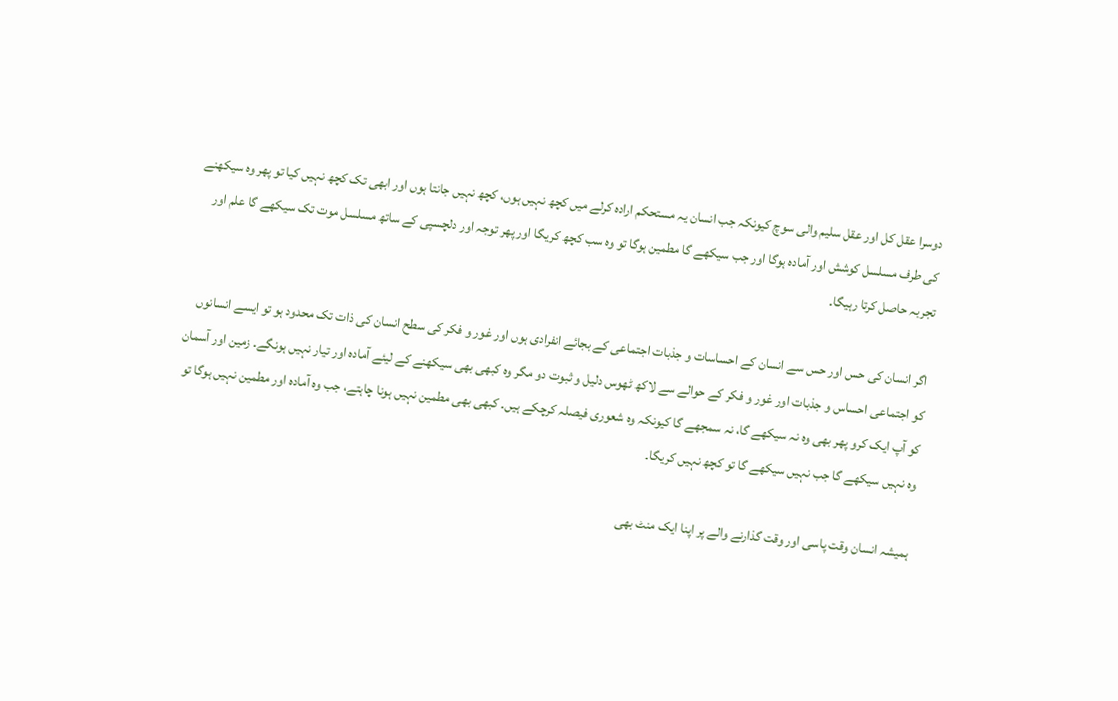دوسرا عقل کل اور عقل سلیم والی سوچ کیونکہ جب انسان یہ مستحکم ارادہ کرلے میں کچھ نہیں ہوں، کچھ نہیں جانتا ہوں اور ابھی تک کچھ نہیں کیا تو پھر وہ سیکھنے کی طرف مسلسل کوشش اور آمادہ ہوگا اور جب سیکھے گا مطمین ہوگا تو وہ سب کچھ کریگا اور پھر توجہ اور دلچسپی کے ساتھ مسلسل موت تک سیکھے گا علم اور تجربہ حاصل کرتا رہیگا۔

اگر انسان کی حس اور حس سے انسان کے احساسات و جذبات اجتماعی کے بجائے انفرادی ہوں اور غور و فکر کی سطح انسان کی ذات تک محدود ہو تو ایسے انسانوں کو اجتماعی احساس و جذبات اور غور و فکر کے حوالے سے لاکھ ٹھوس دلیل و ثبوت دو مگر وہ کبھی بھی سیکھنے کے لیئے آمادہ اور تیار نہیں ہونگے۔ زمین اور آسمان کو آپ ایک کرو پھر بھی وہ نہ سیکھے گا، نہ سمجھے گا کیونکہ وہ شعوری فیصلہ کرچکے ہیں۔ کبھی بھی مطمین نہیں ہونا چاہتے، جب وہ آمادہ اور مطمین نہیں ہوگا تو وہ نہیں سیکھے گا جب نہیں سیکھے گا تو کچھ نہیں کریگا۔

ہمیشہ انسان وقت پاسی اور وقت گذارنے والے پر اپنا ایک منٹ بھی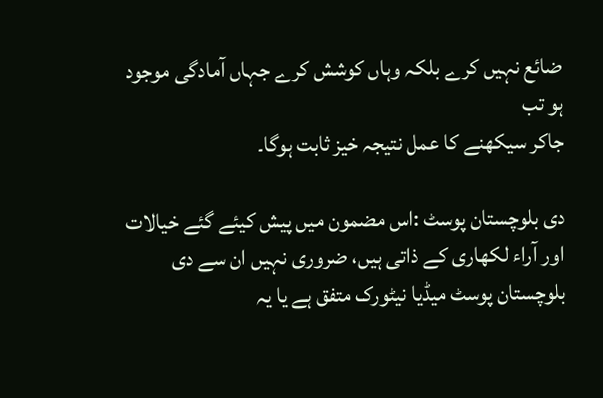ضائع نہیں کرے بلکہ وہاں کوشش کرے جہاں آمادگی موجود ہو تب
جاکر سیکھنے کا عمل نتیجہ خیز ثابت ہوگا۔

دی بلوچستان پوسٹ :اس مضمون میں پیش کیئے گئے خیالات اور آراء لکھاری کے ذاتی ہیں، ضروری نہیں ان سے دی بلوچستان پوسٹ میڈیا نیٹورک متفق ہے یا یہ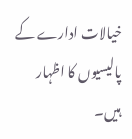خیالات ادارے کے پالیسیوں کا اظہار ہیں۔